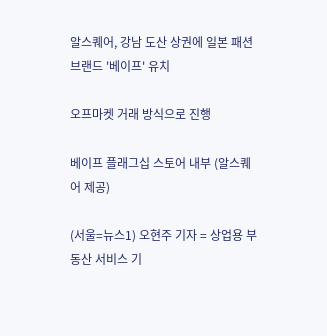알스퀘어, 강남 도산 상권에 일본 패션 브랜드 '베이프' 유치

오프마켓 거래 방식으로 진행

베이프 플래그십 스토어 내부 (알스퀘어 제공)

(서울=뉴스1) 오현주 기자 = 상업용 부동산 서비스 기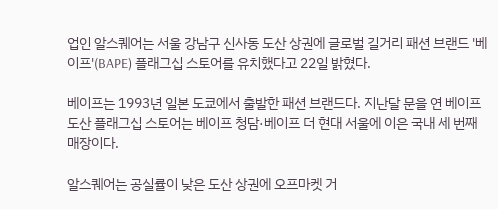업인 알스퀘어는 서울 강남구 신사동 도산 상권에 글로벌 길거리 패션 브랜드 '베이프'(BAPE) 플래그십 스토어를 유치했다고 22일 밝혔다.

베이프는 1993년 일본 도쿄에서 출발한 패션 브랜드다. 지난달 문을 연 베이프 도산 플래그십 스토어는 베이프 청담·베이프 더 현대 서울에 이은 국내 세 번째 매장이다.

알스퀘어는 공실률이 낮은 도산 상권에 오프마켓 거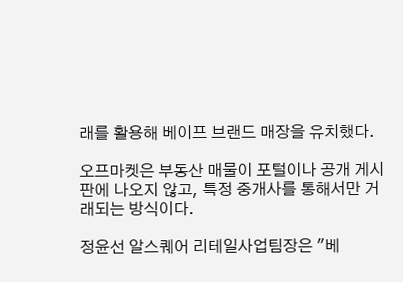래를 활용해 베이프 브랜드 매장을 유치했다.

오프마켓은 부동산 매물이 포털이나 공개 게시판에 나오지 않고, 특정 중개사를 통해서만 거래되는 방식이다.

정윤선 알스퀘어 리테일사업팀장은 "베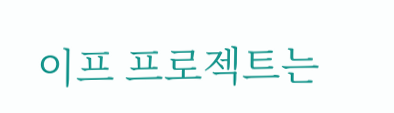이프 프로젝트는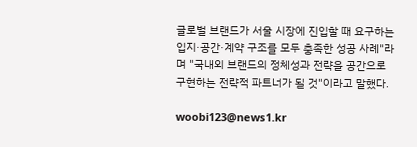글로벌 브랜드가 서울 시장에 진입할 때 요구하는 입지·공간·계약 구조를 모두 충족한 성공 사례"라며 "국내외 브랜드의 정체성과 전략을 공간으로 구현하는 전략적 파트너가 될 것"이라고 말했다.

woobi123@news1.kr